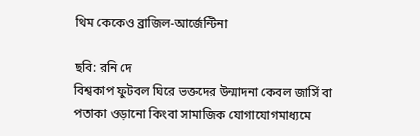থিম কেকেও ব্রাজিল-আর্জেন্টিনা

ছবি: রনি দে
বিশ্বকাপ ফুটবল ঘিরে ভক্তদের উন্মাদনা কেবল জার্সি বা পতাকা ওড়ানো কিংবা সামাজিক যোগাযোগমাধ্যমে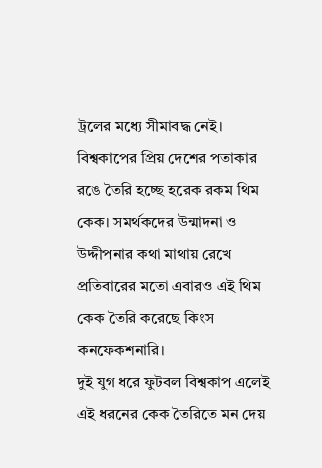ট্রলের মধ্যে সীমাবদ্ধ নেই। বিশ্বকাপের প্রিয় দেশের পতাকার রঙে তৈরি হচ্ছে হরেক রকম থিম কেক। সমর্থকদের উন্মাদনা ও উদ্দীপনার কথা মাথায় রেখে প্রতিবারের মতো এবারও এই থিম কেক তৈরি করেছে কিংস কনফেকশনারি।
দুই যুগ ধরে ফুটবল বিশ্বকাপ এলেই এই ধরনের কেক তৈরিতে মন দেয়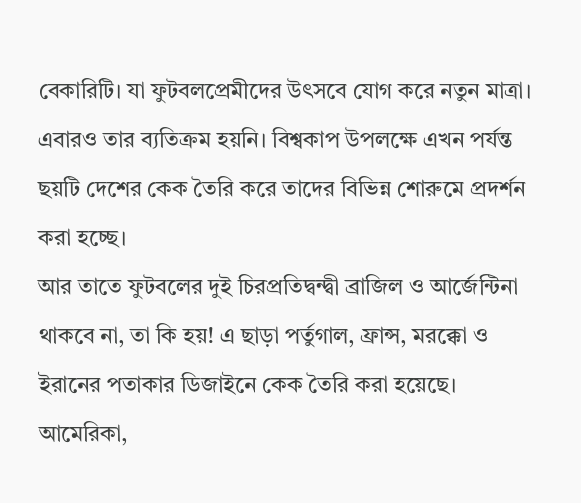বেকারিটি। যা ফুটবলপ্রেমীদের উৎসবে যোগ করে নতুন মাত্রা। এবারও তার ব্যতিক্রম হয়নি। বিশ্বকাপ উপলক্ষে এখন পর্যন্ত ছয়টি দেশের কেক তৈরি করে তাদের বিভিন্ন শোরুমে প্রদর্শন করা হচ্ছে।
আর তাতে ফুটবলের দুই চিরপ্রতিদ্বন্দ্বী ব্রাজিল ও আর্জেন্টিনা থাকবে না, তা কি হয়! এ ছাড়া পর্তুগাল, ফ্রান্স, মরক্কো ও ইরানের পতাকার ডিজাইনে কেক তৈরি করা হয়েছে। আমেরিকা,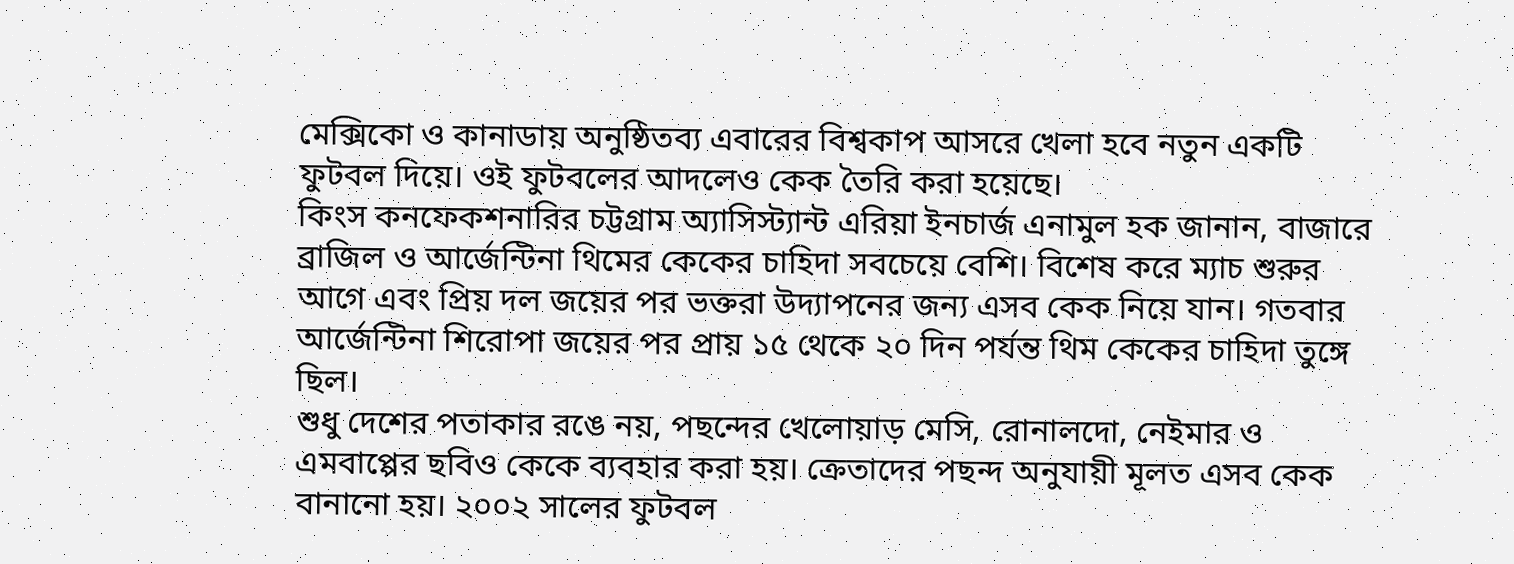মেক্সিকো ও কানাডায় অনুষ্ঠিতব্য এবারের বিশ্বকাপ আসরে খেলা হবে নতুন একটি ফুটবল দিয়ে। ওই ফুটবলের আদলেও কেক তৈরি করা হয়েছে।
কিংস কনফেকশনারির চট্টগ্রাম অ্যাসিস্ট্যান্ট এরিয়া ইনচার্জ এনামুল হক জানান, বাজারে ব্রাজিল ও আর্জেন্টিনা থিমের কেকের চাহিদা সবচেয়ে বেশি। বিশেষ করে ম্যাচ শুরুর আগে এবং প্রিয় দল জয়ের পর ভক্তরা উদ্যাপনের জন্য এসব কেক নিয়ে যান। গতবার আর্জেন্টিনা শিরোপা জয়ের পর প্রায় ১৫ থেকে ২০ দিন পর্যন্ত থিম কেকের চাহিদা তুঙ্গে ছিল।
শুধু দেশের পতাকার রঙে নয়, পছন্দের খেলোয়াড় মেসি, রোনালদো, নেইমার ও এমবাপ্পের ছবিও কেকে ব্যবহার করা হয়। ক্রেতাদের পছন্দ অনুযায়ী মূলত এসব কেক বানানো হয়। ২০০২ সালের ফুটবল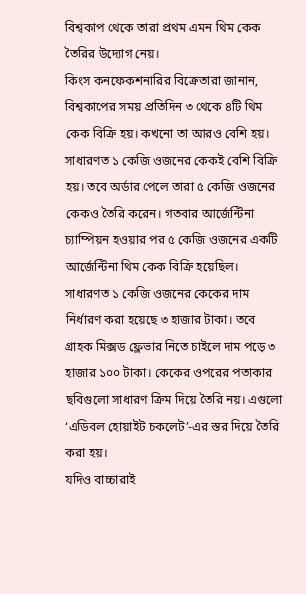বিশ্বকাপ থেকে তারা প্রথম এমন থিম কেক তৈরির উদ্যোগ নেয়।
কিংস কনফেকশনারির বিক্রেতারা জানান, বিশ্বকাপের সময় প্রতিদিন ৩ থেকে ৪টি থিম কেক বিক্রি হয়। কখনো তা আরও বেশি হয়। সাধারণত ১ কেজি ওজনের কেকই বেশি বিক্রি হয়। তবে অর্ডার পেলে তারা ৫ কেজি ওজনের কেকও তৈরি করেন। গতবার আর্জেন্টিনা চ্যাম্পিয়ন হওয়ার পর ৫ কেজি ওজনের একটি আর্জেন্টিনা থিম কেক বিক্রি হয়েছিল।
সাধারণত ১ কেজি ওজনের কেকের দাম নির্ধারণ করা হয়েছে ৩ হাজার টাকা। তবে গ্রাহক মিক্সড ফ্লেভার নিতে চাইলে দাম পড়ে ৩ হাজার ১০০ টাকা। কেকের ওপরের পতাকার ছবিগুলো সাধারণ ক্রিম দিয়ে তৈরি নয়। এগুলো ‘এডিবল হোয়াইট চকলেট’-এর স্তর দিয়ে তৈরি করা হয়।
যদিও বাচ্চারাই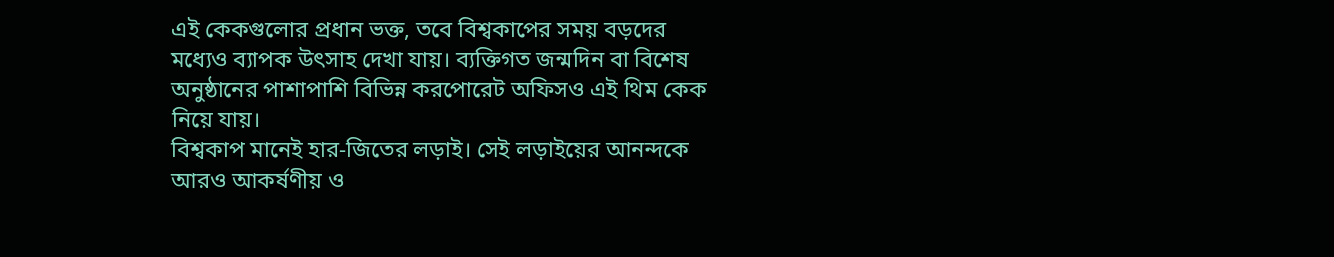এই কেকগুলোর প্রধান ভক্ত, তবে বিশ্বকাপের সময় বড়দের মধ্যেও ব্যাপক উৎসাহ দেখা যায়। ব্যক্তিগত জন্মদিন বা বিশেষ অনুষ্ঠানের পাশাপাশি বিভিন্ন করপোরেট অফিসও এই থিম কেক নিয়ে যায়।
বিশ্বকাপ মানেই হার-জিতের লড়াই। সেই লড়াইয়ের আনন্দকে আরও আকর্ষণীয় ও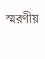স্মরণীয়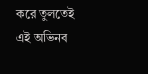করে তুলতেই এই অভিনব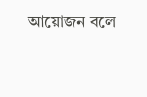আয়োজন বলে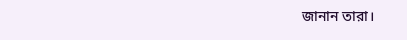জানান তারা।